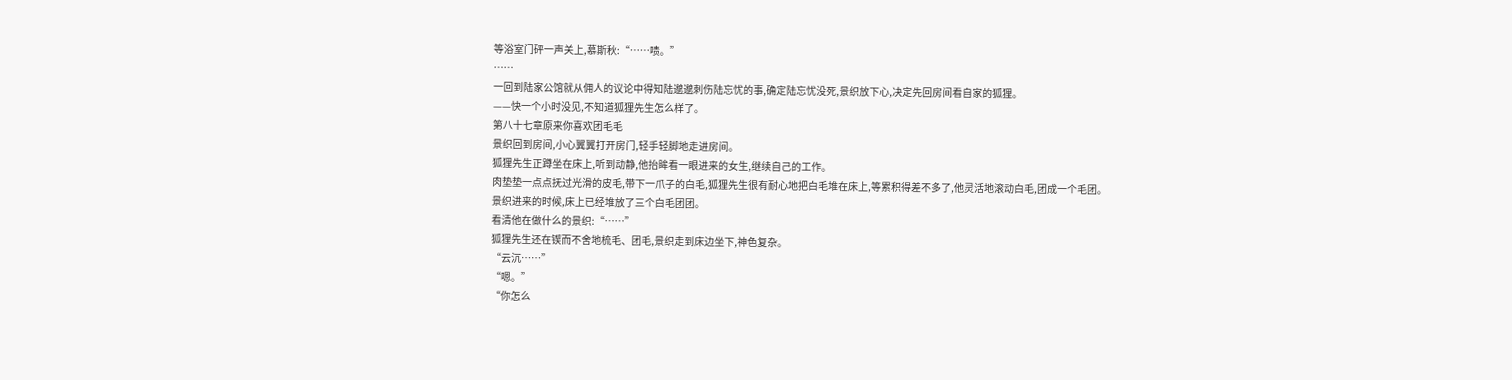等浴室门砰一声关上,慕斯秋:“……啧。”
……
一回到陆家公馆就从佣人的议论中得知陆邈邈刺伤陆忘忧的事,确定陆忘忧没死,景织放下心,决定先回房间看自家的狐狸。
——快一个小时没见,不知道狐狸先生怎么样了。
第八十七章原来你喜欢团毛毛
景织回到房间,小心翼翼打开房门,轻手轻脚地走进房间。
狐狸先生正蹲坐在床上,听到动静,他抬眸看一眼进来的女生,继续自己的工作。
肉垫垫一点点抚过光滑的皮毛,带下一爪子的白毛,狐狸先生很有耐心地把白毛堆在床上,等累积得差不多了,他灵活地滚动白毛,团成一个毛团。
景织进来的时候,床上已经堆放了三个白毛团团。
看清他在做什么的景织:“……”
狐狸先生还在锲而不舍地梳毛、团毛,景织走到床边坐下,神色复杂。
“云沉……”
“嗯。”
“你怎么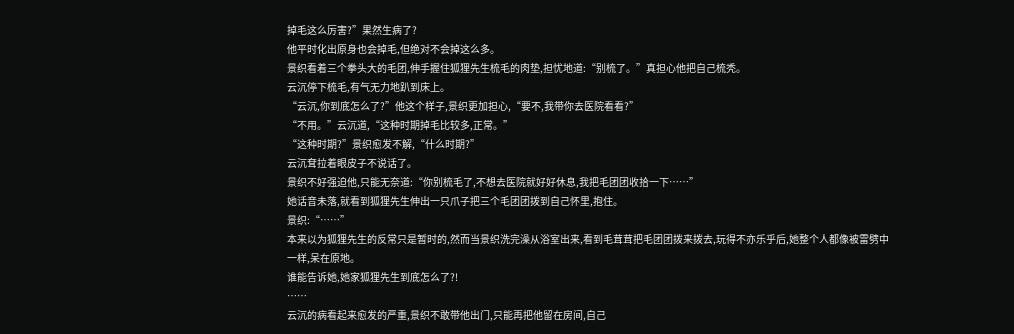掉毛这么厉害?”果然生病了?
他平时化出原身也会掉毛,但绝对不会掉这么多。
景织看着三个拳头大的毛团,伸手握住狐狸先生梳毛的肉垫,担忧地道:“别梳了。”真担心他把自己梳秃。
云沉停下梳毛,有气无力地趴到床上。
“云沉,你到底怎么了?”他这个样子,景织更加担心,“要不,我带你去医院看看?”
“不用。”云沉道,“这种时期掉毛比较多,正常。”
“这种时期?”景织愈发不解,“什么时期?”
云沉耷拉着眼皮子不说话了。
景织不好强迫他,只能无奈道:“你别梳毛了,不想去医院就好好休息,我把毛团团收拾一下……”
她话音未落,就看到狐狸先生伸出一只爪子把三个毛团团拨到自己怀里,抱住。
景织:“……”
本来以为狐狸先生的反常只是暂时的,然而当景织洗完澡从浴室出来,看到毛茸茸把毛团团拨来拨去,玩得不亦乐乎后,她整个人都像被雷劈中一样,呆在原地。
谁能告诉她,她家狐狸先生到底怎么了?!
……
云沉的病看起来愈发的严重,景织不敢带他出门,只能再把他留在房间,自己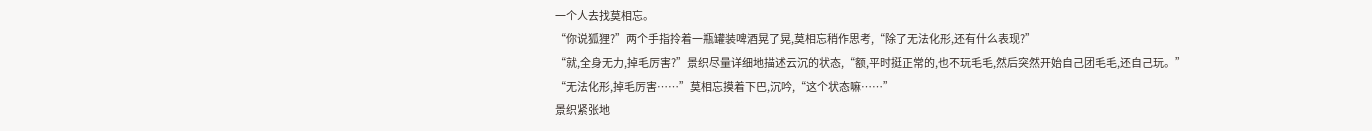一个人去找莫相忘。
“你说狐狸?”两个手指拎着一瓶罐装啤酒晃了晃,莫相忘稍作思考,“除了无法化形,还有什么表现?”
“就,全身无力,掉毛厉害?”景织尽量详细地描述云沉的状态,“额,平时挺正常的,也不玩毛毛,然后突然开始自己团毛毛,还自己玩。”
“无法化形,掉毛厉害……”莫相忘摸着下巴,沉吟,“这个状态嘛……”
景织紧张地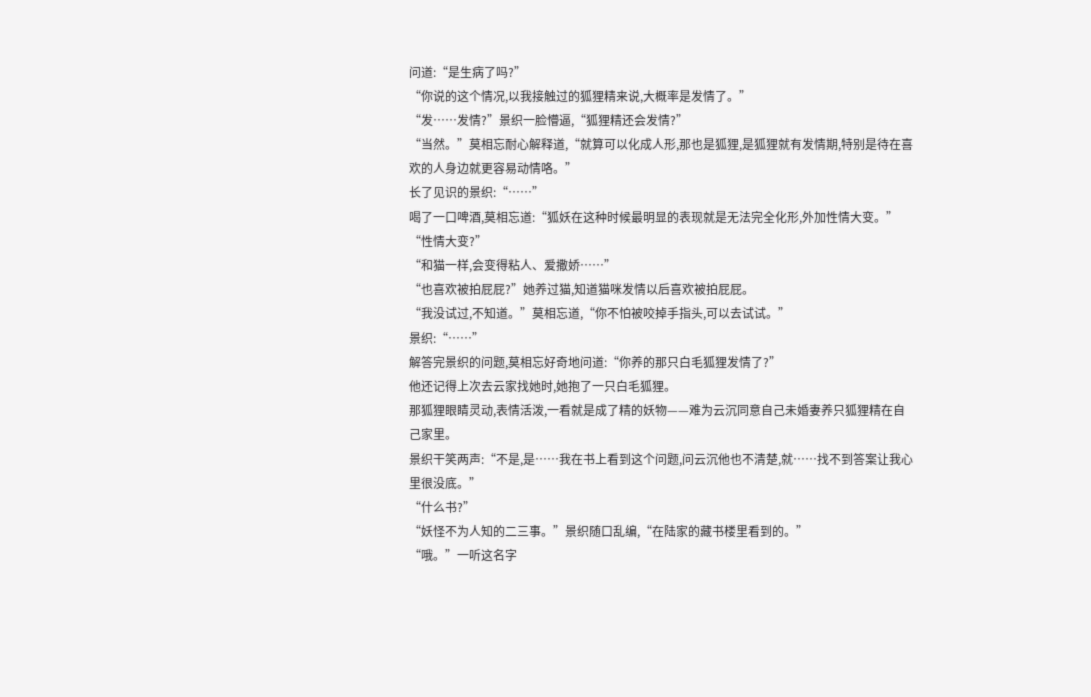问道:“是生病了吗?”
“你说的这个情况,以我接触过的狐狸精来说,大概率是发情了。”
“发……发情?”景织一脸懵逼,“狐狸精还会发情?”
“当然。”莫相忘耐心解释道,“就算可以化成人形,那也是狐狸,是狐狸就有发情期,特别是待在喜欢的人身边就更容易动情咯。”
长了见识的景织:“……”
喝了一口啤酒,莫相忘道:“狐妖在这种时候最明显的表现就是无法完全化形,外加性情大变。”
“性情大变?”
“和猫一样,会变得粘人、爱撒娇……”
“也喜欢被拍屁屁?”她养过猫,知道猫咪发情以后喜欢被拍屁屁。
“我没试过,不知道。”莫相忘道,“你不怕被咬掉手指头,可以去试试。”
景织:“……”
解答完景织的问题,莫相忘好奇地问道:“你养的那只白毛狐狸发情了?”
他还记得上次去云家找她时,她抱了一只白毛狐狸。
那狐狸眼睛灵动,表情活泼,一看就是成了精的妖物——难为云沉同意自己未婚妻养只狐狸精在自己家里。
景织干笑两声:“不是,是……我在书上看到这个问题,问云沉他也不清楚,就……找不到答案让我心里很没底。”
“什么书?”
“妖怪不为人知的二三事。”景织随口乱编,“在陆家的藏书楼里看到的。”
“哦。”一听这名字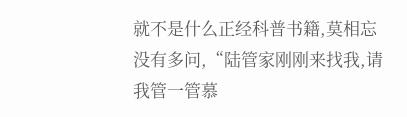就不是什么正经科普书籍,莫相忘没有多问,“陆管家刚刚来找我,请我管一管慕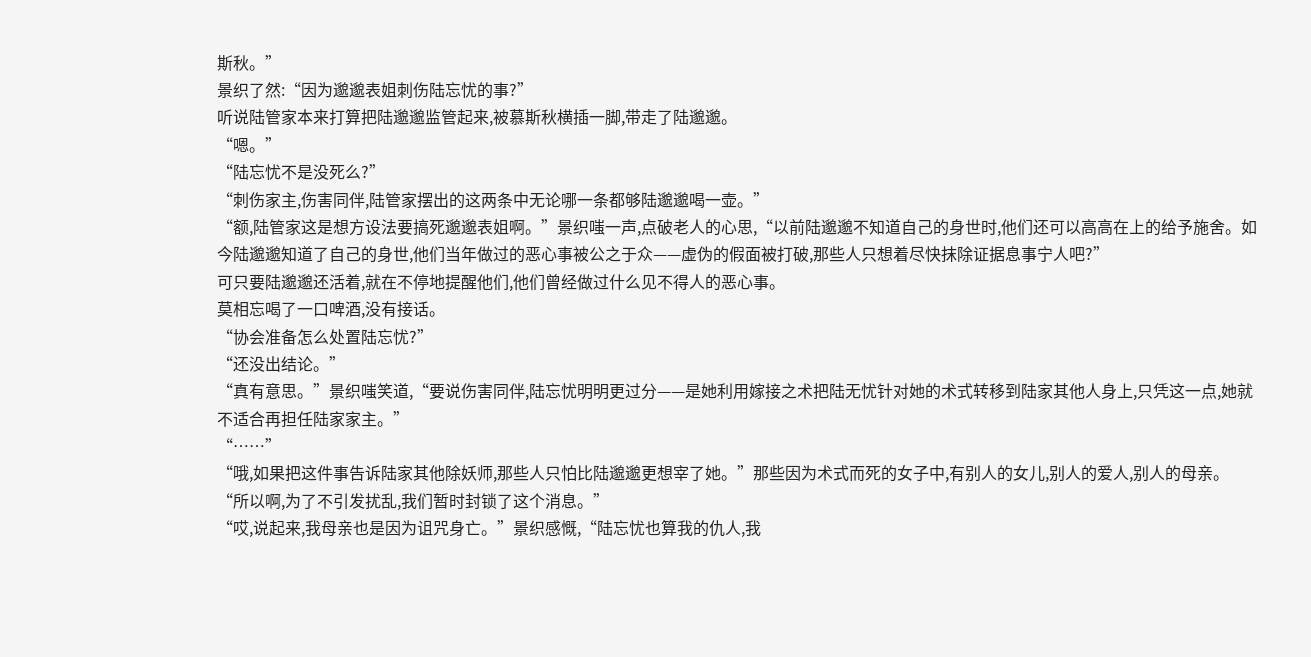斯秋。”
景织了然:“因为邈邈表姐刺伤陆忘忧的事?”
听说陆管家本来打算把陆邈邈监管起来,被慕斯秋横插一脚,带走了陆邈邈。
“嗯。”
“陆忘忧不是没死么?”
“刺伤家主,伤害同伴,陆管家摆出的这两条中无论哪一条都够陆邈邈喝一壶。”
“额,陆管家这是想方设法要搞死邈邈表姐啊。”景织嗤一声,点破老人的心思,“以前陆邈邈不知道自己的身世时,他们还可以高高在上的给予施舍。如今陆邈邈知道了自己的身世,他们当年做过的恶心事被公之于众——虚伪的假面被打破,那些人只想着尽快抹除证据息事宁人吧?”
可只要陆邈邈还活着,就在不停地提醒他们,他们曾经做过什么见不得人的恶心事。
莫相忘喝了一口啤酒,没有接话。
“协会准备怎么处置陆忘忧?”
“还没出结论。”
“真有意思。”景织嗤笑道,“要说伤害同伴,陆忘忧明明更过分——是她利用嫁接之术把陆无忧针对她的术式转移到陆家其他人身上,只凭这一点,她就不适合再担任陆家家主。”
“……”
“哦,如果把这件事告诉陆家其他除妖师,那些人只怕比陆邈邈更想宰了她。”那些因为术式而死的女子中,有别人的女儿,别人的爱人,别人的母亲。
“所以啊,为了不引发扰乱,我们暂时封锁了这个消息。”
“哎,说起来,我母亲也是因为诅咒身亡。”景织感慨,“陆忘忧也算我的仇人,我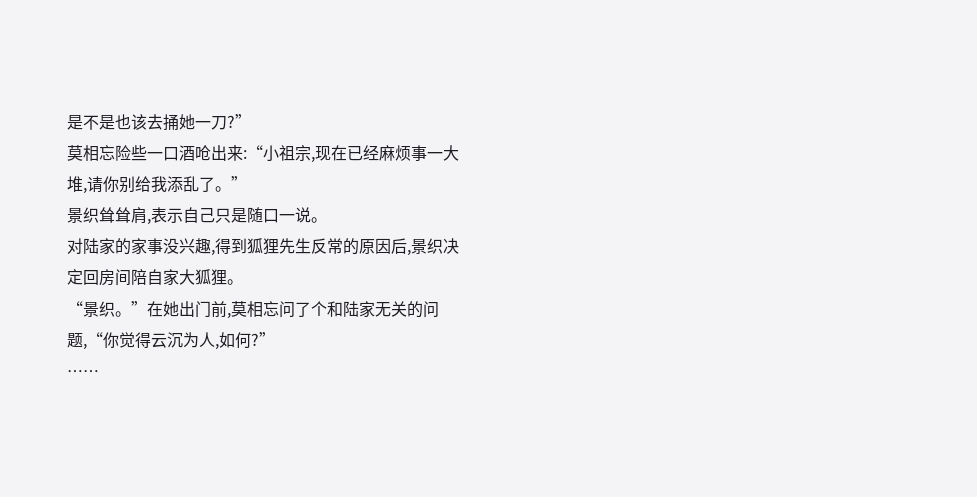是不是也该去捅她一刀?”
莫相忘险些一口酒呛出来:“小祖宗,现在已经麻烦事一大堆,请你别给我添乱了。”
景织耸耸肩,表示自己只是随口一说。
对陆家的家事没兴趣,得到狐狸先生反常的原因后,景织决定回房间陪自家大狐狸。
“景织。”在她出门前,莫相忘问了个和陆家无关的问题,“你觉得云沉为人,如何?”
……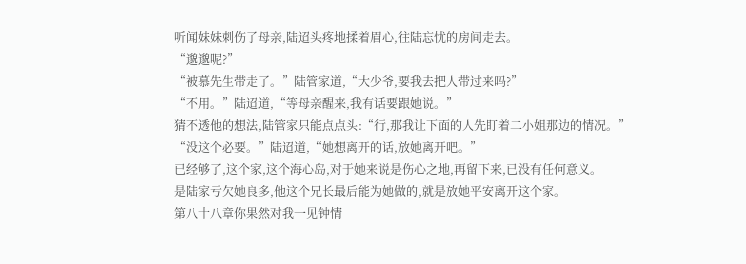听闻妹妹刺伤了母亲,陆迢头疼地揉着眉心,往陆忘忧的房间走去。
“邈邈呢?”
“被慕先生带走了。”陆管家道,“大少爷,要我去把人带过来吗?”
“不用。”陆迢道,“等母亲醒来,我有话要跟她说。”
猜不透他的想法,陆管家只能点点头:“行,那我让下面的人先盯着二小姐那边的情况。”
“没这个必要。”陆迢道,“她想离开的话,放她离开吧。”
已经够了,这个家,这个海心岛,对于她来说是伤心之地,再留下来,已没有任何意义。
是陆家亏欠她良多,他这个兄长最后能为她做的,就是放她平安离开这个家。
第八十八章你果然对我一见钟情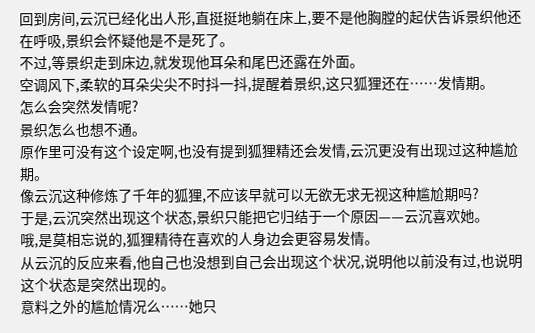回到房间,云沉已经化出人形,直挺挺地躺在床上,要不是他胸膛的起伏告诉景织他还在呼吸,景织会怀疑他是不是死了。
不过,等景织走到床边,就发现他耳朵和尾巴还露在外面。
空调风下,柔软的耳朵尖尖不时抖一抖,提醒着景织,这只狐狸还在……发情期。
怎么会突然发情呢?
景织怎么也想不通。
原作里可没有这个设定啊,也没有提到狐狸精还会发情,云沉更没有出现过这种尴尬期。
像云沉这种修炼了千年的狐狸,不应该早就可以无欲无求无视这种尴尬期吗?
于是,云沉突然出现这个状态,景织只能把它归结于一个原因——云沉喜欢她。
哦,是莫相忘说的,狐狸精待在喜欢的人身边会更容易发情。
从云沉的反应来看,他自己也没想到自己会出现这个状况,说明他以前没有过,也说明这个状态是突然出现的。
意料之外的尴尬情况么……她只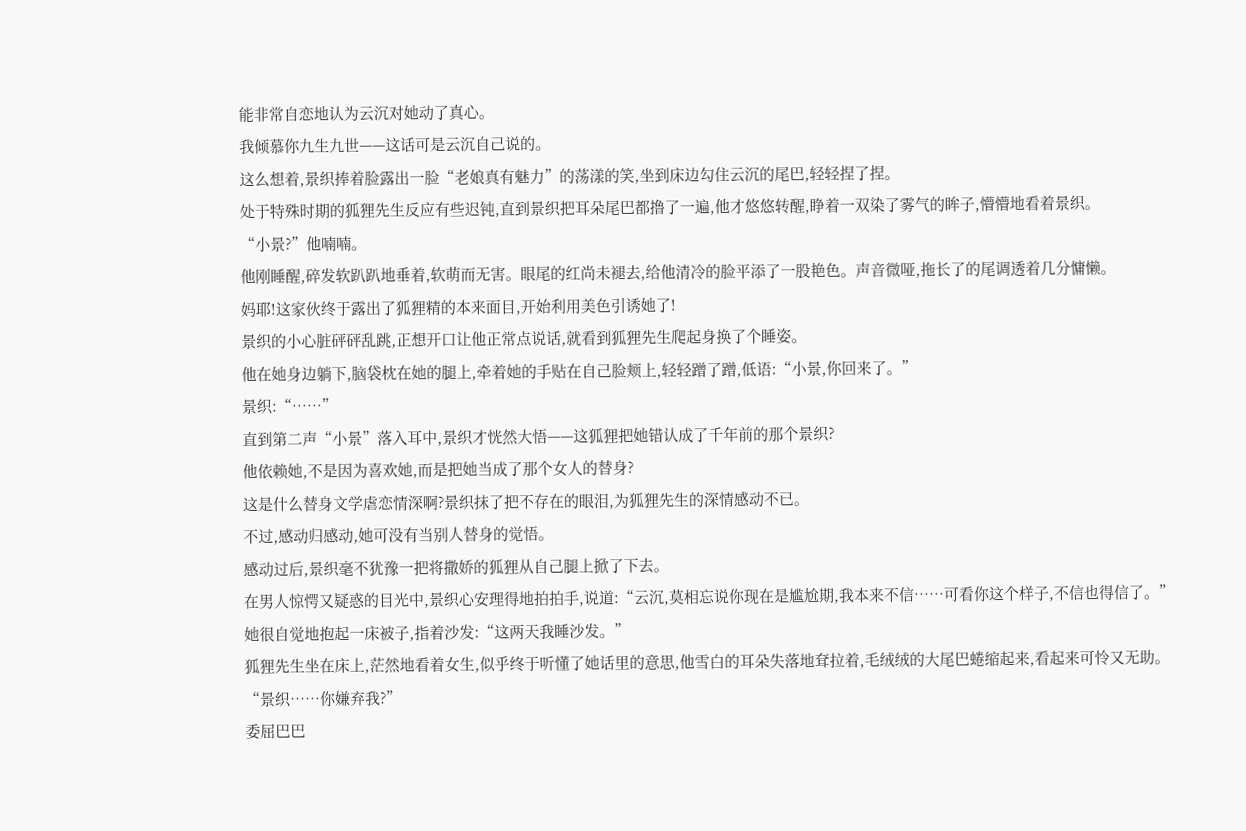能非常自恋地认为云沉对她动了真心。
我倾慕你九生九世——这话可是云沉自己说的。
这么想着,景织捧着脸露出一脸“老娘真有魅力”的荡漾的笑,坐到床边勾住云沉的尾巴,轻轻捏了捏。
处于特殊时期的狐狸先生反应有些迟钝,直到景织把耳朵尾巴都撸了一遍,他才悠悠转醒,睁着一双染了雾气的眸子,懵懵地看着景织。
“小景?”他喃喃。
他刚睡醒,碎发软趴趴地垂着,软萌而无害。眼尾的红尚未褪去,给他清冷的脸平添了一股艳色。声音微哑,拖长了的尾调透着几分慵懒。
妈耶!这家伙终于露出了狐狸精的本来面目,开始利用美色引诱她了!
景织的小心脏砰砰乱跳,正想开口让他正常点说话,就看到狐狸先生爬起身换了个睡姿。
他在她身边躺下,脑袋枕在她的腿上,牵着她的手贴在自己脸颊上,轻轻蹭了蹭,低语:“小景,你回来了。”
景织:“……”
直到第二声“小景”落入耳中,景织才恍然大悟——这狐狸把她错认成了千年前的那个景织?
他依赖她,不是因为喜欢她,而是把她当成了那个女人的替身?
这是什么替身文学虐恋情深啊?景织抹了把不存在的眼泪,为狐狸先生的深情感动不已。
不过,感动归感动,她可没有当别人替身的觉悟。
感动过后,景织毫不犹豫一把将撒娇的狐狸从自己腿上掀了下去。
在男人惊愕又疑惑的目光中,景织心安理得地拍拍手,说道:“云沉,莫相忘说你现在是尴尬期,我本来不信……可看你这个样子,不信也得信了。”
她很自觉地抱起一床被子,指着沙发:“这两天我睡沙发。”
狐狸先生坐在床上,茫然地看着女生,似乎终于听懂了她话里的意思,他雪白的耳朵失落地耷拉着,毛绒绒的大尾巴蜷缩起来,看起来可怜又无助。
“景织……你嫌弃我?”
委屈巴巴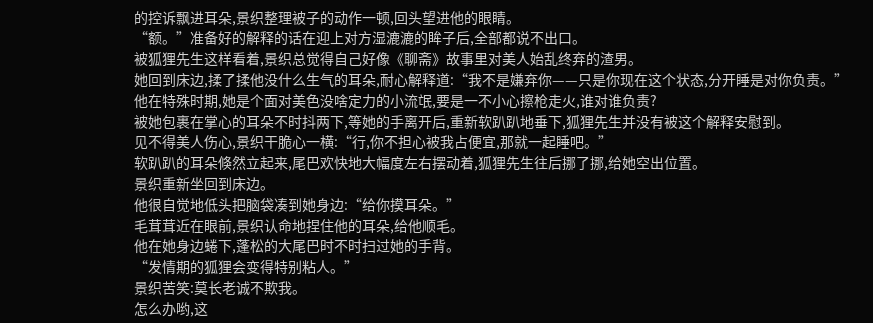的控诉飘进耳朵,景织整理被子的动作一顿,回头望进他的眼睛。
“额。”准备好的解释的话在迎上对方湿漉漉的眸子后,全部都说不出口。
被狐狸先生这样看着,景织总觉得自己好像《聊斋》故事里对美人始乱终弃的渣男。
她回到床边,揉了揉他没什么生气的耳朵,耐心解释道:“我不是嫌弃你——只是你现在这个状态,分开睡是对你负责。”
他在特殊时期,她是个面对美色没啥定力的小流氓,要是一不小心擦枪走火,谁对谁负责?
被她包裹在掌心的耳朵不时抖两下,等她的手离开后,重新软趴趴地垂下,狐狸先生并没有被这个解释安慰到。
见不得美人伤心,景织干脆心一横:“行,你不担心被我占便宜,那就一起睡吧。”
软趴趴的耳朵倏然立起来,尾巴欢快地大幅度左右摆动着,狐狸先生往后挪了挪,给她空出位置。
景织重新坐回到床边。
他很自觉地低头把脑袋凑到她身边:“给你摸耳朵。”
毛茸茸近在眼前,景织认命地捏住他的耳朵,给他顺毛。
他在她身边蜷下,蓬松的大尾巴时不时扫过她的手背。
“发情期的狐狸会变得特别粘人。”
景织苦笑:莫长老诚不欺我。
怎么办哟,这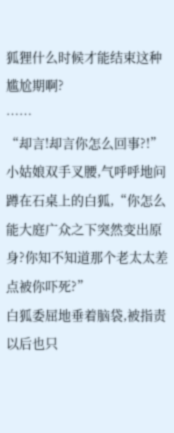狐狸什么时候才能结束这种尴尬期啊?
……
“却言!却言你怎么回事?!”小姑娘双手叉腰,气呼呼地问蹲在石桌上的白狐,“你怎么能大庭广众之下突然变出原身?你知不知道那个老太太差点被你吓死?”
白狐委屈地垂着脑袋,被指责以后也只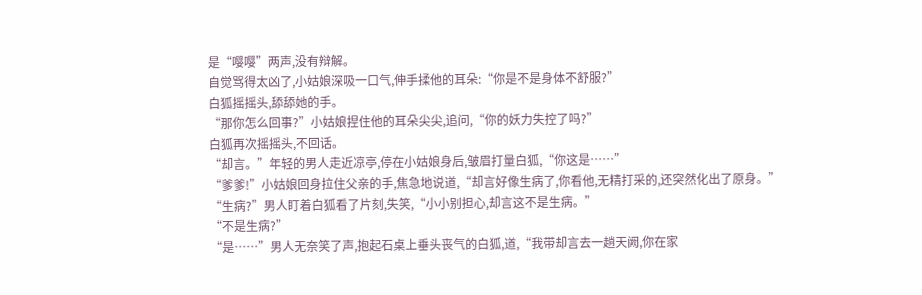是“嘤嘤”两声,没有辩解。
自觉骂得太凶了,小姑娘深吸一口气,伸手揉他的耳朵:“你是不是身体不舒服?”
白狐摇摇头,舔舔她的手。
“那你怎么回事?”小姑娘捏住他的耳朵尖尖,追问,“你的妖力失控了吗?”
白狐再次摇摇头,不回话。
“却言。”年轻的男人走近凉亭,停在小姑娘身后,皱眉打量白狐,“你这是……”
“爹爹!”小姑娘回身拉住父亲的手,焦急地说道,“却言好像生病了,你看他,无精打采的,还突然化出了原身。”
“生病?”男人盯着白狐看了片刻,失笑,“小小别担心,却言这不是生病。”
“不是生病?”
“是……”男人无奈笑了声,抱起石桌上垂头丧气的白狐,道,“我带却言去一趟天阙,你在家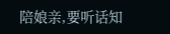陪娘亲,要听话知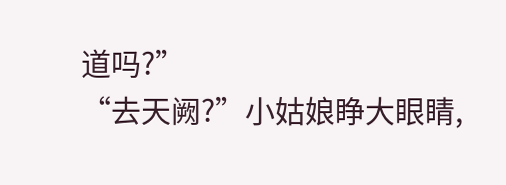道吗?”
“去天阙?”小姑娘睁大眼睛,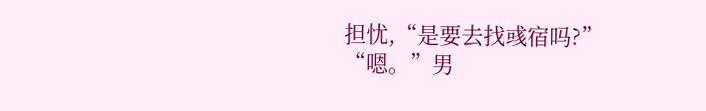担忧,“是要去找彧宿吗?”
“嗯。”男